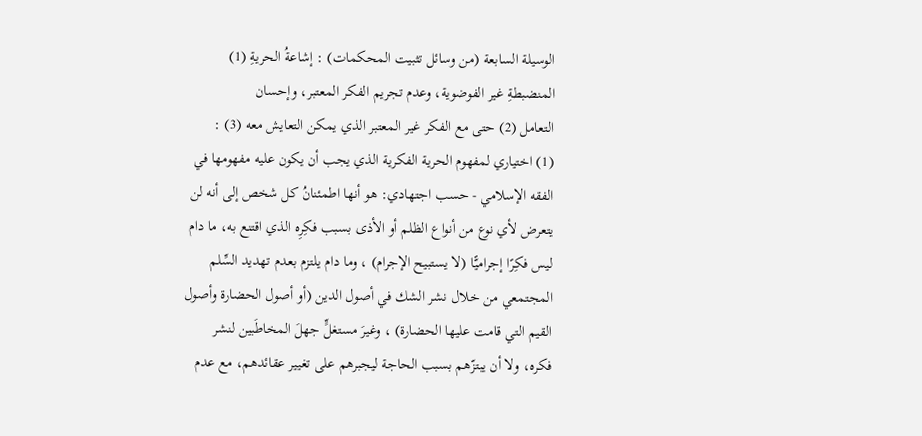الوسيلة السابعة (من وسائل تثبيت المحكمات) : إشاعةُ الحريةِ (1) المنضبطةِ غير الفوضوية، وعدم تجريم الفكر المعتبر، وإحسان
التعامل (2) حتى مع الفكر غير المعتبر الذي يمكن التعايش معه (3) :
(1) اختياري لمفهوم الحرية الفكرية الذي يجب أن يكون عليه مفهومها في الفقه الإسلامي - حسب اجتهادي: هو أنها اطمئنانُ كل شخص إلى أنه لن يتعرض لأي نوع من أنواع الظلم أو الأذى بسبب فكِرِه الذي اقتنع به، ما دام ليس فكِرًا إجراميًّا (لا يستبيح الإجرام) ، وما دام يلتزم بعدم تهديد السِّلم المجتمعي من خلال نشر الشك في أصول الدين (أو أصول الحضارة وأصول القيم التي قامت عليها الحضارة) ، وغيرَ مستغلٍّ جهلَ المخاطَبين لنشر فكره، ولا أن يبتزّهم بسبب الحاجة ليجبرهم على تغيير عقائدهم، مع عدم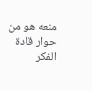منعه هو من حوار قادة الفكر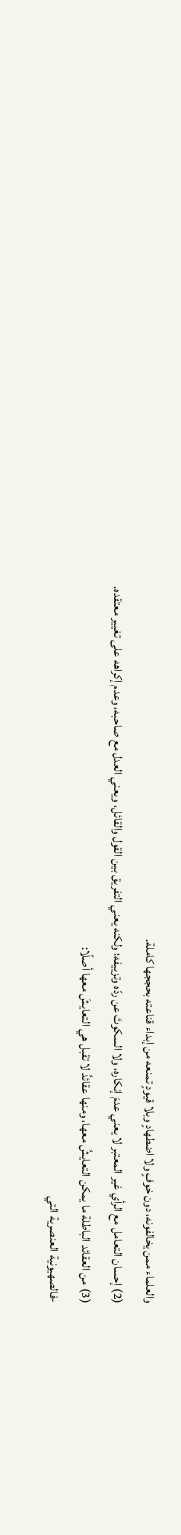والعلماء ممن يخالفونه، دون خوفٍ ولا اضطهادٍ وبلا قيودٍ تمنعه من إبداء قناعته بحججها كاملة.
(2) إحسان التعامل مع الرأي غير المعتبر لا يعني عدمَ إنكاره، ولا السكوتَ عن ردّه وتزييفه؛ ولكنه يعني التفريق بين القول والقائل، ويعني العدل مع صاحبه، وعدم إكراهه على تغيير معتقده.
(3) من العقائد الباطلة ما يمكن التعايشُ معها، ومنها عقائدُ لا تقبل هي التعايشَ معها أصلًا:
-فالصهيونية العنصرية التي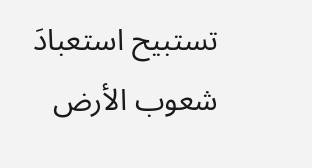تستبيح استعبادَ شعوب الأرض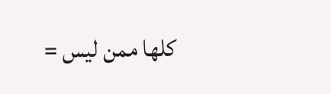كلها ممن ليس =